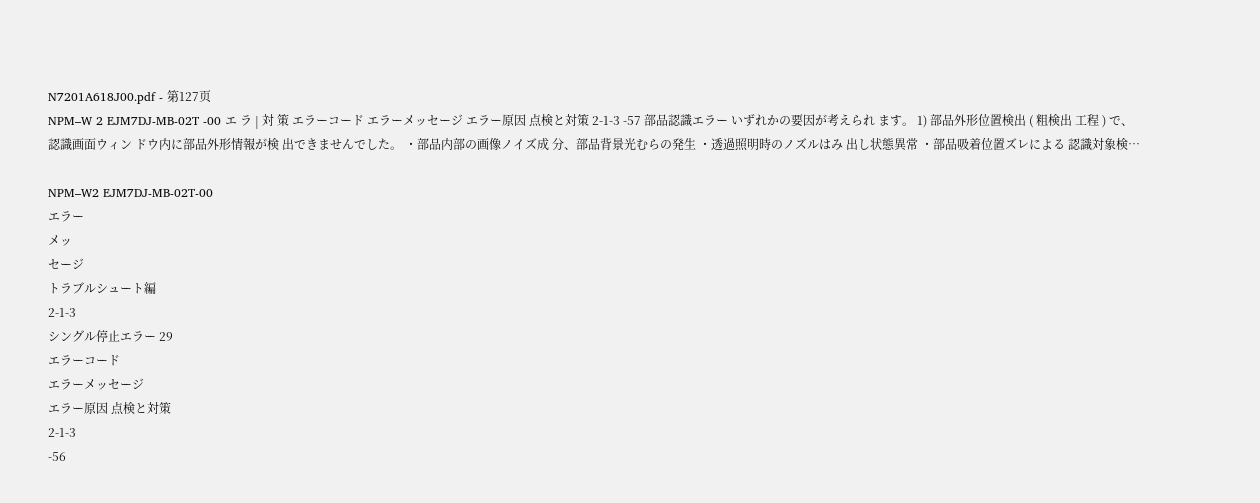N7201A618J00.pdf - 第127页
NPM–W 2 EJM7DJ-MB-02T -00 エ ラ | 対 策 エラーコード エラーメッセージ エラー原因 点検と対策 2-1-3 -57 部品認識エラー いずれかの要因が考えられ ます。 1) 部品外形位置検出 ( 粗検出 工程 ) で、認識画面ウィン ドウ内に部品外形情報が検 出できませんでした。 ・部品内部の画像ノイズ成 分、部品背景光むらの発生 ・透過照明時のノズルはみ 出し状態異常 ・部品吸着位置ズレによる 認識対象検…

NPM–W2 EJM7DJ-MB-02T-00
エラー
メッ
セージ
トラブルシュート編
2-1-3
シングル停止エラー 29
エラーコード
エラーメッセージ
エラー原因 点検と対策
2-1-3
-56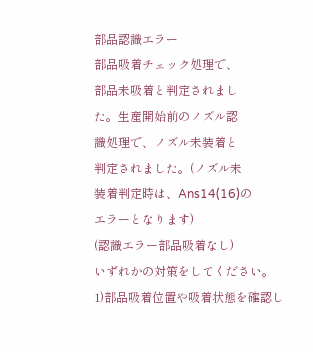部品認識エラー
部品吸着チェック処理で、
部品未吸着と判定されまし
た。生産開始前のノズル認
識処理で、ノズル未装着と
判定されました。(ノズル未
装着判定時は、Ans14(16)の
エラーとなります)
(認識エラー部品吸着なし)
いずれかの対策をしてください。
1)部品吸着位置や吸着状態を確認し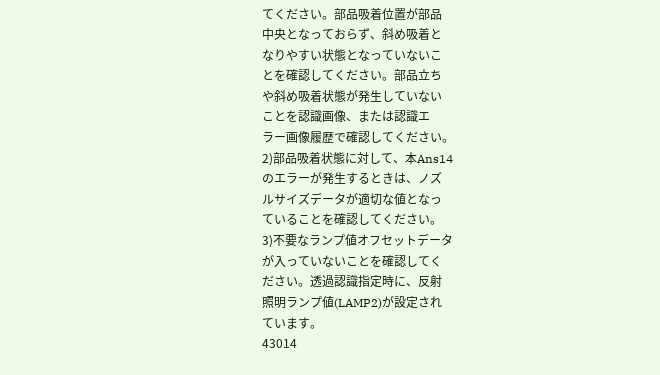てください。部品吸着位置が部品
中央となっておらず、斜め吸着と
なりやすい状態となっていないこ
とを確認してください。部品立ち
や斜め吸着状態が発生していない
ことを認識画像、または認識エ
ラー画像履歴で確認してください。
2)部品吸着状態に対して、本Ans14
のエラーが発生するときは、ノズ
ルサイズデータが適切な値となっ
ていることを確認してください。
3)不要なランプ値オフセットデータ
が入っていないことを確認してく
ださい。透過認識指定時に、反射
照明ランプ値(LAMP2)が設定され
ています。
43014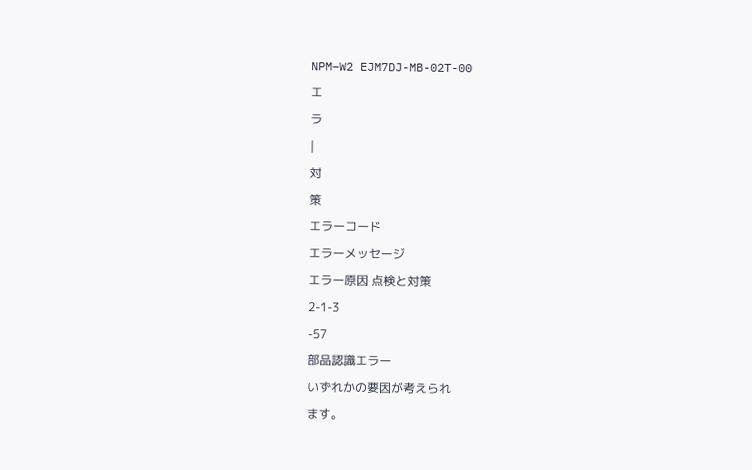NPM–W2 EJM7DJ-MB-02T-00
エ
ラ
|
対
策
エラーコード
エラーメッセージ
エラー原因 点検と対策
2-1-3
-57
部品認識エラー
いずれかの要因が考えられ
ます。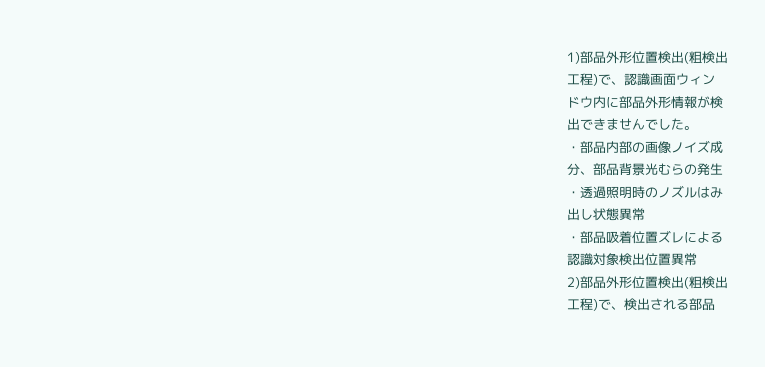1)部品外形位置検出(粗検出
工程)で、認識画面ウィン
ドウ内に部品外形情報が検
出できませんでした。
・部品内部の画像ノイズ成
分、部品背景光むらの発生
・透過照明時のノズルはみ
出し状態異常
・部品吸着位置ズレによる
認識対象検出位置異常
2)部品外形位置検出(粗検出
工程)で、検出される部品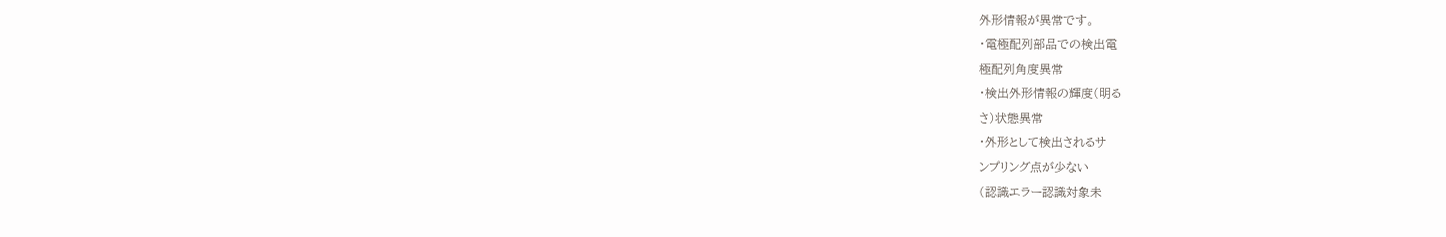外形情報が異常です。
・電極配列部品での検出電
極配列角度異常
・検出外形情報の輝度(明る
さ)状態異常
・外形として検出されるサ
ンプリング点が少ない
(認識エラー認識対象未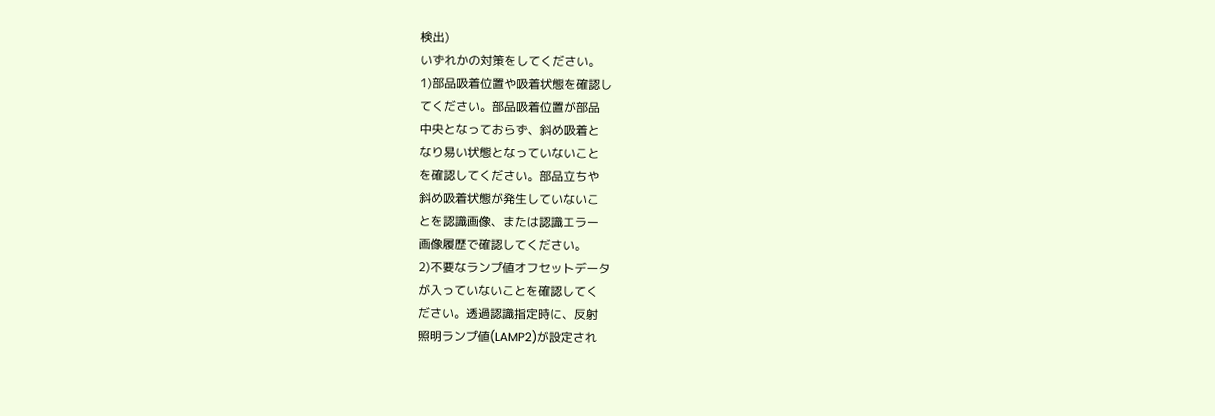検出)
いずれかの対策をしてください。
1)部品吸着位置や吸着状態を確認し
てください。部品吸着位置が部品
中央となっておらず、斜め吸着と
なり易い状態となっていないこと
を確認してください。部品立ちや
斜め吸着状態が発生していないこ
とを認識画像、または認識エラー
画像履歴で確認してください。
2)不要なランプ値オフセットデータ
が入っていないことを確認してく
ださい。透過認識指定時に、反射
照明ランプ値(LAMP2)が設定され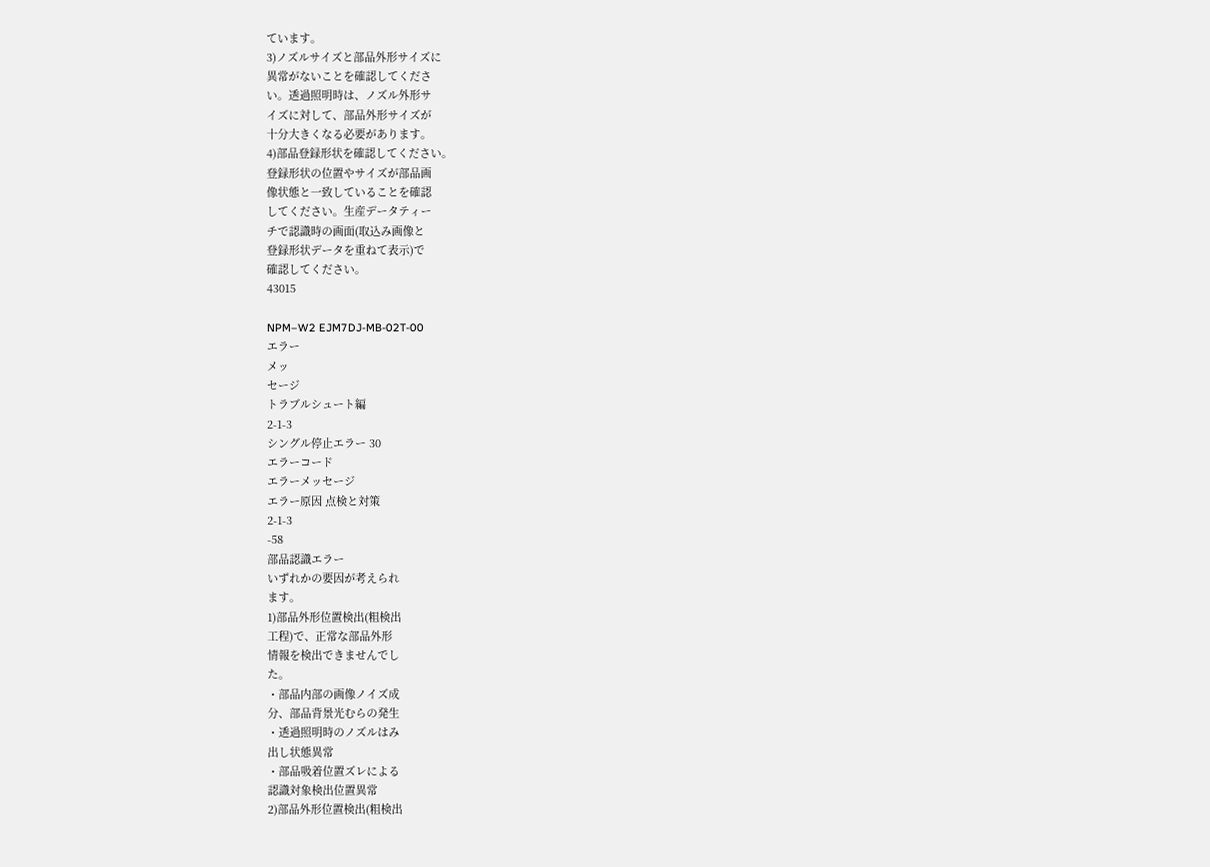ています。
3)ノズルサイズと部品外形サイズに
異常がないことを確認してくださ
い。透過照明時は、ノズル外形サ
イズに対して、部品外形サイズが
十分大きくなる必要があります。
4)部品登録形状を確認してください。
登録形状の位置やサイズが部品画
像状態と一致していることを確認
してください。生産データティー
チで認識時の画面(取込み画像と
登録形状データを重ねて表示)で
確認してください。
43015

NPM–W2 EJM7DJ-MB-02T-00
エラー
メッ
セージ
トラブルシュート編
2-1-3
シングル停止エラー 30
エラーコード
エラーメッセージ
エラー原因 点検と対策
2-1-3
-58
部品認識エラー
いずれかの要因が考えられ
ます。
1)部品外形位置検出(粗検出
工程)で、正常な部品外形
情報を検出できませんでし
た。
・部品内部の画像ノイズ成
分、部品背景光むらの発生
・透過照明時のノズルはみ
出し状態異常
・部品吸着位置ズレによる
認識対象検出位置異常
2)部品外形位置検出(粗検出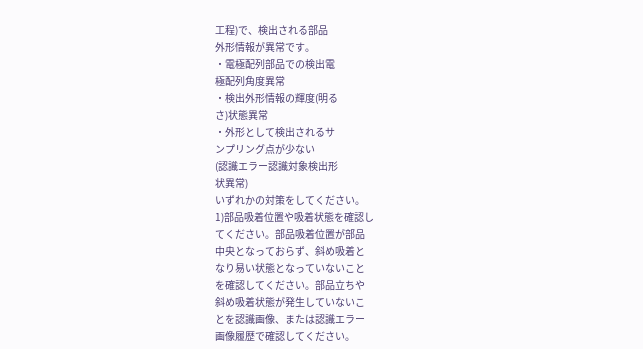工程)で、検出される部品
外形情報が異常です。
・電極配列部品での検出電
極配列角度異常
・検出外形情報の輝度(明る
さ)状態異常
・外形として検出されるサ
ンプリング点が少ない
(認識エラー認識対象検出形
状異常)
いずれかの対策をしてください。
1)部品吸着位置や吸着状態を確認し
てください。部品吸着位置が部品
中央となっておらず、斜め吸着と
なり易い状態となっていないこと
を確認してください。部品立ちや
斜め吸着状態が発生していないこ
とを認識画像、または認識エラー
画像履歴で確認してください。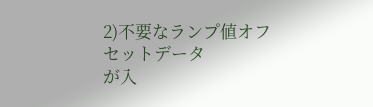2)不要なランプ値オフセットデータ
が入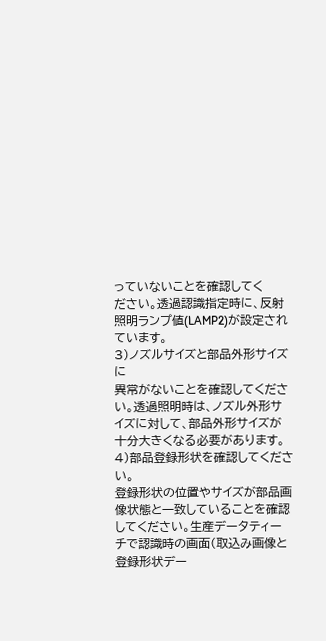っていないことを確認してく
ださい。透過認識指定時に、反射
照明ランプ値(LAMP2)が設定され
ています。
3)ノズルサイズと部品外形サイズに
異常がないことを確認してくださ
い。透過照明時は、ノズル外形サ
イズに対して、部品外形サイズが
十分大きくなる必要があります。
4)部品登録形状を確認してください。
登録形状の位置やサイズが部品画
像状態と一致していることを確認
してください。生産データティー
チで認識時の画面(取込み画像と
登録形状デー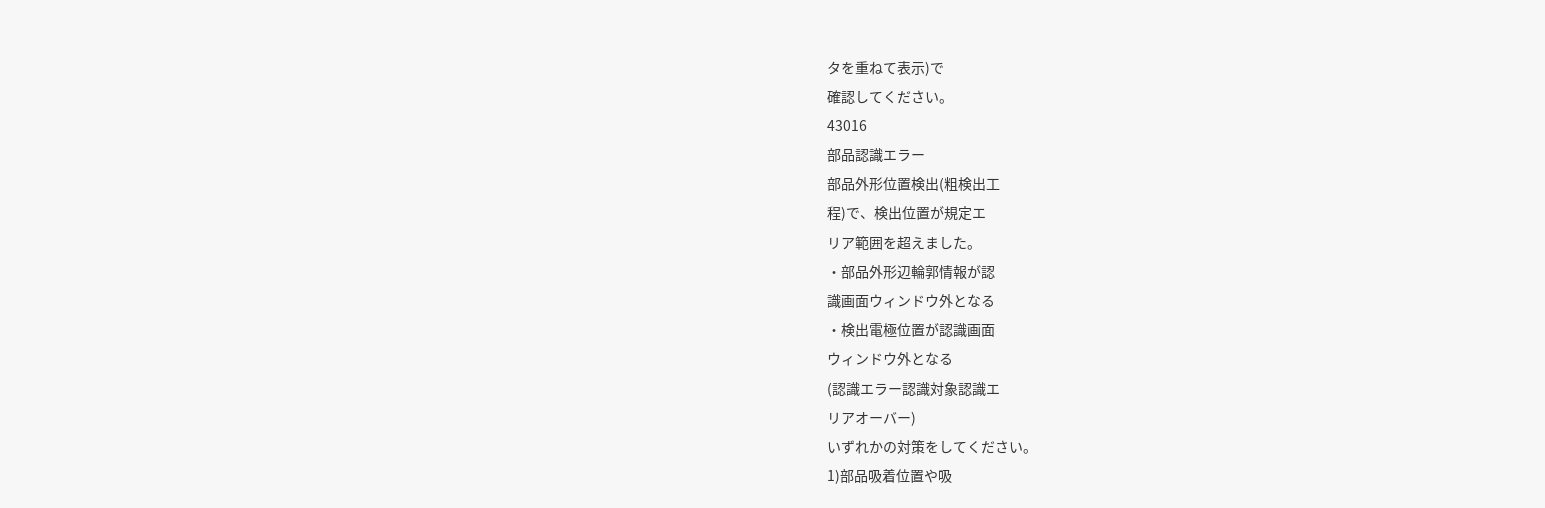タを重ねて表示)で
確認してください。
43016
部品認識エラー
部品外形位置検出(粗検出工
程)で、検出位置が規定エ
リア範囲を超えました。
・部品外形辺輪郭情報が認
識画面ウィンドウ外となる
・検出電極位置が認識画面
ウィンドウ外となる
(認識エラー認識対象認識エ
リアオーバー)
いずれかの対策をしてください。
1)部品吸着位置や吸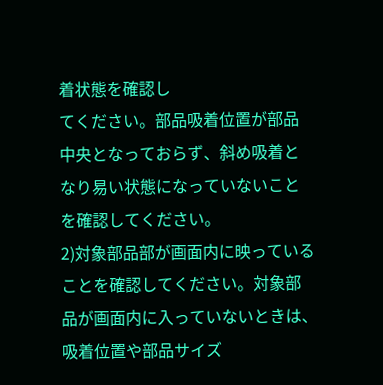着状態を確認し
てください。部品吸着位置が部品
中央となっておらず、斜め吸着と
なり易い状態になっていないこと
を確認してください。
2)対象部品部が画面内に映っている
ことを確認してください。対象部
品が画面内に入っていないときは、
吸着位置や部品サイズ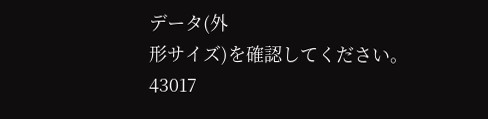データ(外
形サイズ)を確認してください。
43017